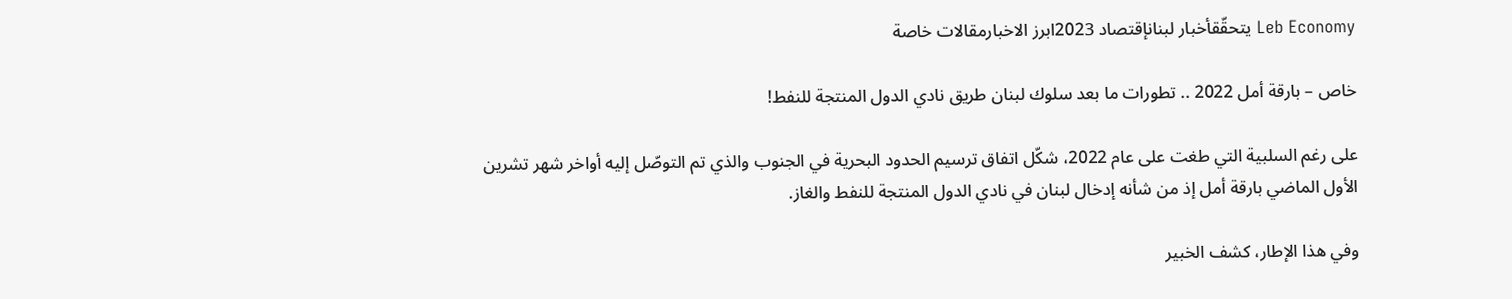Leb Economy يتحقّقأخبار لبنانإقتصاد 2023ابرز الاخبارمقالات خاصة

خاص – بارقة أمل 2022 .. تطورات ما بعد سلوك لبنان طريق نادي الدول المنتجة للنفط!

على رغم السلبية التي طغت على عام 2022، شكّل اتفاق ترسيم الحدود البحرية في الجنوب والذي تم التوصّل إليه أواخر شهر تشرين الأول الماضي بارقة أمل إذ من شأنه إدخال لبنان في نادي الدول المنتجة للنفط والغاز.

وفي هذا الإطار، كشف الخبير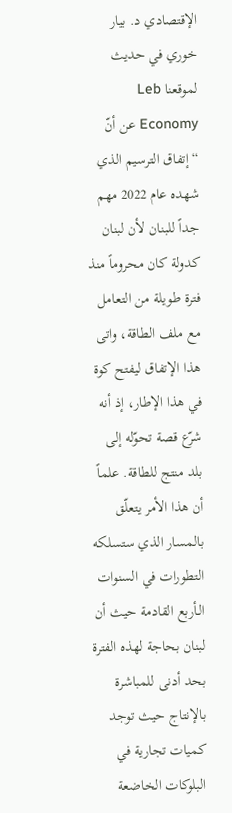الإقتصادي د. بيار خوري في حديث لموقعنا Leb Economy عن أنّ “إتفاق الترسيم الذي شهده عام 2022 مهم جداً للبنان لأن لبنان كدولة كان محروماً منذ فترة طويلة من التعامل مع ملف الطاقة، واتى هذا الإتفاق ليفتح كوة في هذا الإطار، إذ أنه شرّع قصة تحوّله إلى بلد منتج للطاقة. علماً أن هذا الأمر يتعلّق بالمسار الذي ستسلكه التطورات في السنوات الـأربع القادمة حيث أن لبنان بحاجة لهذه الفترة بحد أدنى للمباشرة بالإنتاج حيث توجد كميات تجارية في البلوكات الخاضعة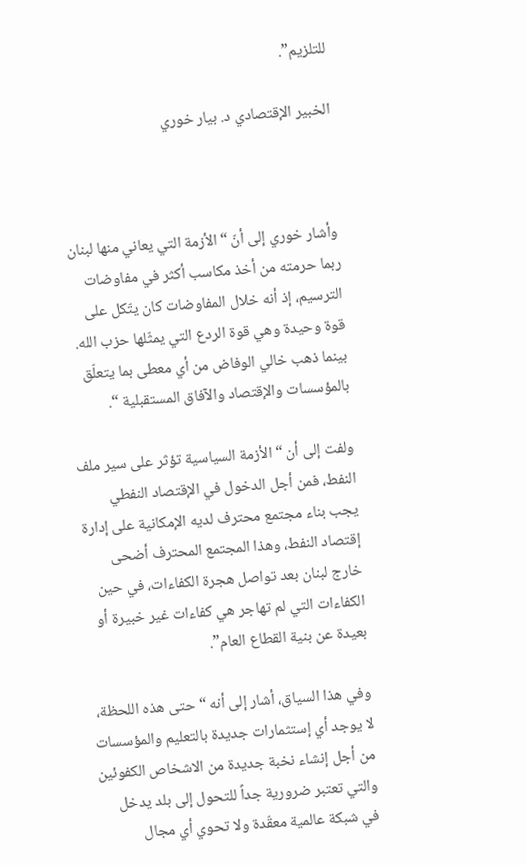للتلزيم”.

الخبير الإقتصادي د. بيار خوري



وأشار خوري إلى أنّ “الأزمة التي يعاني منها لبنان ربما حرمته من أخذ مكاسب أكثر في مفاوضات الترسيم، إذ أنه خلال المفاوضات كان يتّكل على قوة وحيدة وهي قوة الردع التي يمثّلها حزب الله. بينما ذهب خالي الوفاض من أي معطى بما يتعلّق بالمؤسسات والإقتصاد والآفاق المستقبلية “.

ولفت إلى أن “الأزمة السياسية تؤثر على سير ملف النفط، فمن أجل الدخول في الإقتصاد النفطي يجب بناء مجتمع محترف لديه الإمكانية على إدارة إقتصاد النفط، وهذا المجتمع المحترف أضحى خارج لبنان بعد تواصل هجرة الكفاءات، في حين الكفاءات التي لم تهاجر هي كفاءات غير خبيرة أو بعيدة عن بنية القطاع العام”.

وفي هذا السياق، أشار إلى أنه “حتى هذه اللحظة، لا يوجد أي إستثمارات جديدة بالتعليم والمؤسسات من أجل إنشاء نخبة جديدة من الاشخاص الكفوئين والتي تعتبر ضرورية جداً للتحول إلى بلد يدخل في شبكة عالمية معقّدة ولا تحوي أي مجال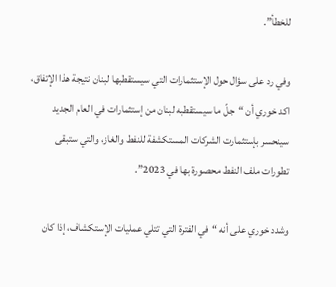للخطأ”.

وفي رد على سؤال حول الإستثمارات التي سيستقطبها لبنان نتيجة هذا الإتفاق، اكد خوري أن “جلّ ما سيستقطبه لبنان من إستثمارات في العام الجديد سينحسر بإستثمارت الشركات المستكشفة للنفط والغاز، والتي ستبقى تطورات ملف النفط محصورة بها في 2023”.

وشدد خوري على أنه “في الفترة التي تتلي عمليات الإستكشاف، إذا كان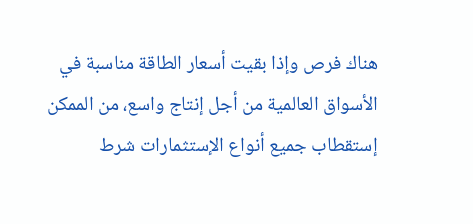هناك فرص وإذا بقيت أسعار الطاقة مناسبة في الأسواق العالمية من أجل إنتاج واسع، من الممكن إستقطاب جميع أنواع الإستثمارات شرط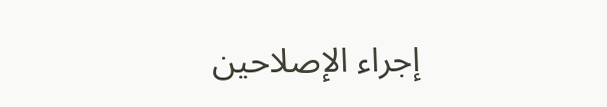إجراء الإصلاحين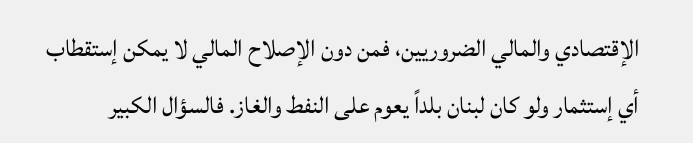الإقتصادي والمالي الضروريين، فمن دون الإصلاح المالي لا يمكن إستقطاب أي إستثمار ولو كان لبنان بلداً يعوم على النفط والغاز. فالسؤال الكبير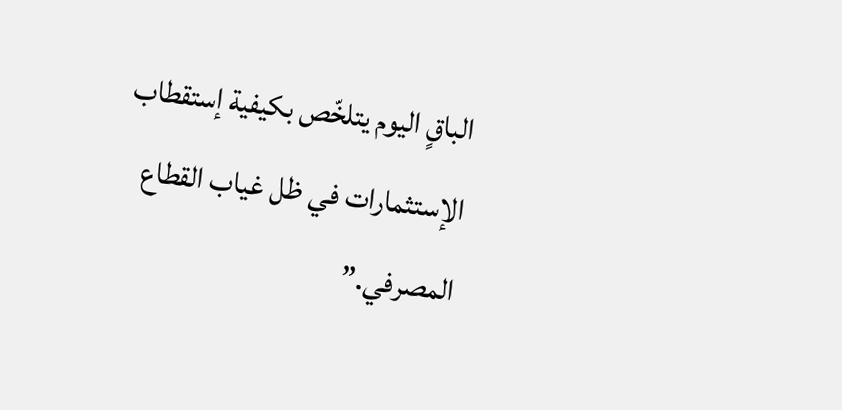الباقٍ اليوم يتلخّص بكيفية إستقطاب الإستثمارات في ظل غياب القطاع المصرفي.”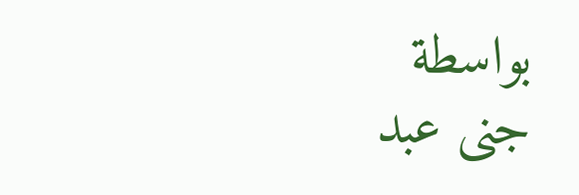بواسطة
جنى عبد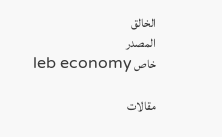الخالق
المصدر
خاص leb economy

مقالات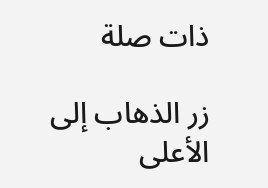ذات صلة

زر الذهاب إلى الأعلى